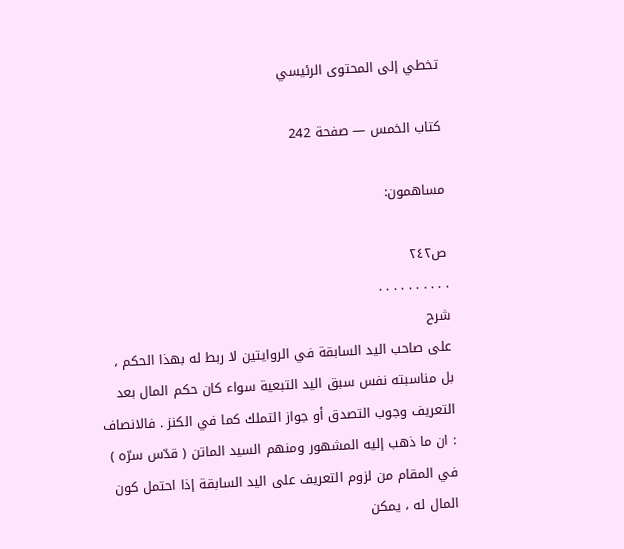تخطي إلى المحتوى الرئيسي

كتاب الخمس — صفحة 242

مساهمون:

ص٢٤٢
. . . . . . . . . .
شرح
على صاحب اليد السابقة في الروايتين لا ربط له بهذا الحكم ، بل مناسبته نفس سبق اليد التبعية سواء كان حكم المال بعد التعريف وجوب التصدق أو جواز التملك كما في الكنز . فالانصاف : ان ما ذهب إليه المشهور ومنهم السيد الماتن ( قدّس سرّه ) في المقام من لزوم التعريف على اليد السابقة إذا احتمل كون المال له ، يمكن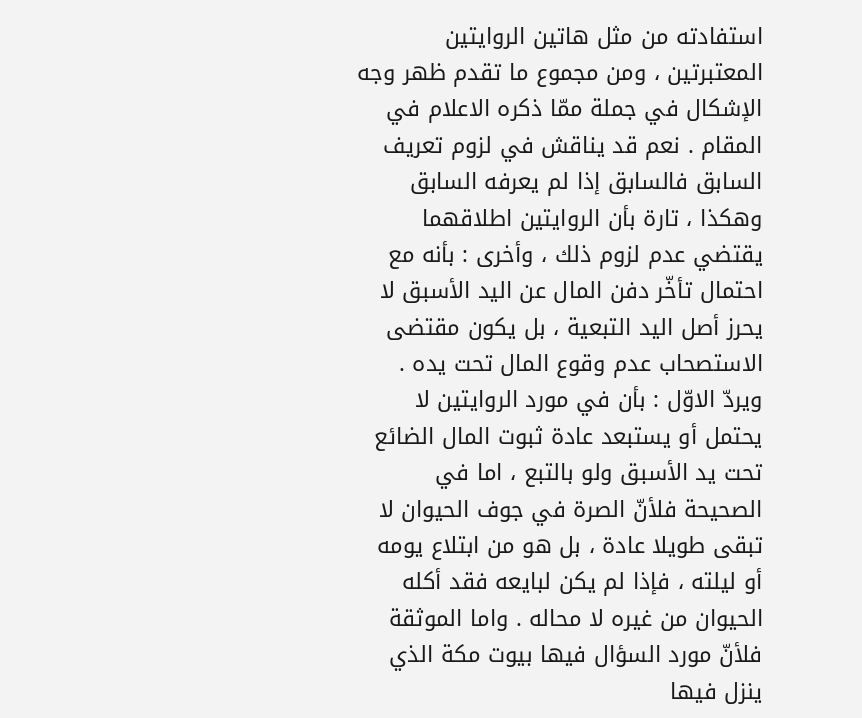استفادته من مثل هاتين الروايتين المعتبرتين ، ومن مجموع ما تقدم ظهر وجه الإشكال في جملة ممّا ذكره الاعلام في المقام . نعم قد يناقش في لزوم تعريف السابق فالسابق إذا لم يعرفه السابق وهكذا ، تارة بأن الروايتين اطلاقهما يقتضي عدم لزوم ذلك ، وأخرى : بأنه مع احتمال تأخّر دفن المال عن اليد الأسبق لا يحرز أصل اليد التبعية ، بل يكون مقتضى الاستصحاب عدم وقوع المال تحت يده . ويردّ الاوّل : بأن في مورد الروايتين لا يحتمل أو يستبعد عادة ثبوت المال الضائع تحت يد الأسبق ولو بالتبع ، اما في الصحيحة فلأنّ الصرة في جوف الحيوان لا تبقى طويلا عادة ، بل هو من ابتلاع يومه أو ليلته ، فإذا لم يكن لبايعه فقد أكله الحيوان من غيره لا محاله . واما الموثقة فلأنّ مورد السؤال فيها بيوت مكة الذي ينزل فيها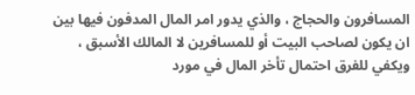المسافرون والحجاج ، والذي يدور امر المال المدفون فيها بين ان يكون لصاحب البيت أو للمسافرين لا المالك الأسبق ، ويكفي للفرق احتمال تأخر المال في مورد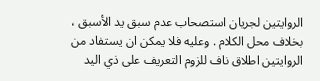الروايتين لجريان استصحاب عدم سبق يد الأسبق ، بخلاف محل الكلام . وعليه فلا يمكن ان يستفاد من الروايتين اطلاق ناف للزوم التعريف على ذي اليد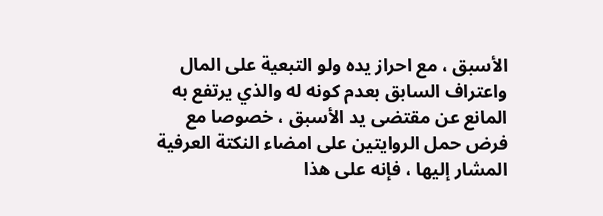الأسبق ، مع احراز يده ولو التبعية على المال واعتراف السابق بعدم كونه له والذي يرتفع به المانع عن مقتضى يد الأسبق ، خصوصا مع فرض حمل الروايتين على امضاء النكتة العرفية المشار إليها ، فإنه على هذا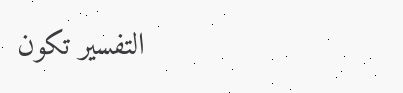التفسير تكون